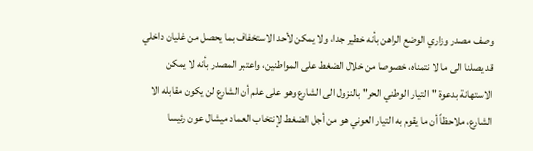وصف مصدر وزاري الوضع الراهن بأنه خطير جدا، ولا يمكن لأحد الاستخفاف بما يحصل من غليان داخلي قد يصلنا الى ما لا نتمناه، خصوصا من خلال الضغط على المواطنين، واعتبر المصدر بأنه لا يمكن الاستهانة بدعوة "التيار الوطني الحر" بالنزول الى الشارع وهو على علم أن الشارع لن يكون مقابله الا الشارع، ملاحظاً أن ما يقوم به التيار العوني هو من أجل الضغط لإنتخاب العماد ميشال عون رئيسا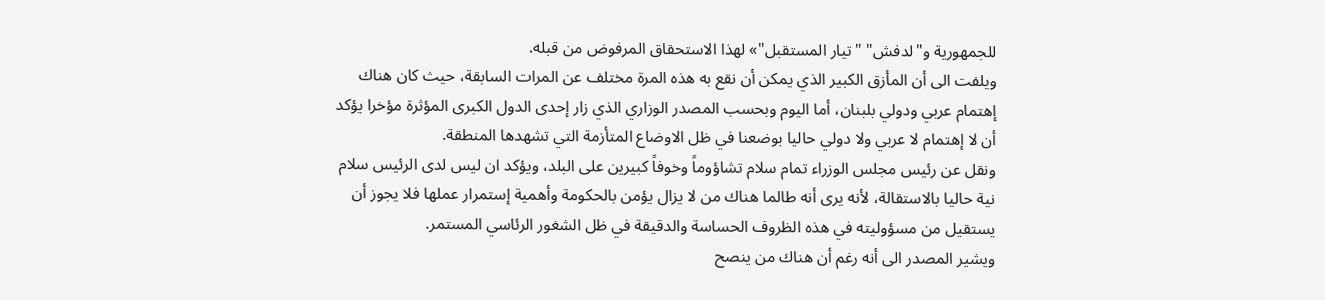للجمهورية و"لدفش" "تيار المستقبل"» لهذا الاستحقاق المرفوض من قبله.
ويلفت الى أن المأزق الكبير الذي يمكن أن نقع به هذه المرة مختلف عن المرات السابقة، حيث كان هناك إهتمام عربي ودولي بلبنان، أما اليوم وبحسب المصدر الوزاري الذي زار إحدى الدول الكبرى المؤثرة مؤخرا يؤكد أن لا إهتمام لا عربي ولا دولي حاليا بوضعنا في ظل الاوضاع المتأزمة التي تشهدها المنطقة.
ونقل عن رئيس مجلس الوزراء تمام سلام تشاؤوماً وخوفاً كبيرين على البلد، ويؤكد ان ليس لدى الرئيس سلام نية حاليا بالاستقالة، لأنه يرى أنه طالما هناك من لا يزال يؤمن بالحكومة وأهمية إستمرار عملها فلا يجوز أن يستقيل من مسؤوليته في هذه الظروف الحساسة والدقيقة في ظل الشغور الرئاسي المستمر.
ويشير المصدر الى أنه رغم أن هناك من ينصح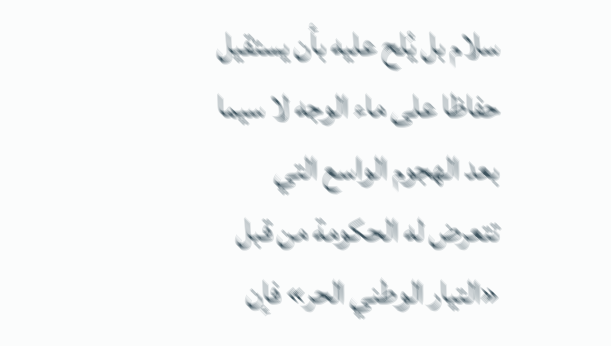سلام بل يُلح عليه بأن يستقيل حفاظا على ماء الوجه لا سيما بعد الهجوم الواسع التي تتعرض له الحكومة من قبل «التيار الوطني الحر» فإن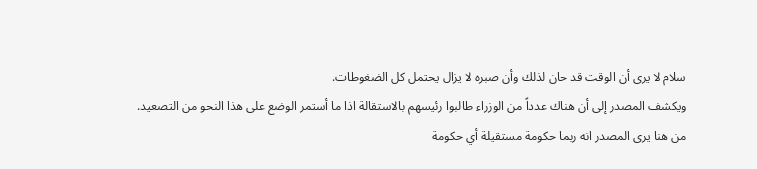سلام لا يرى أن الوقت قد حان لذلك وأن صبره لا يزال يحتمل كل الضغوطات.
ويكشف المصدر إلى أن هناك عدداً من الوزراء طالبوا رئيسهم بالاستقالة اذا ما أستمر الوضع على هذا النحو من التصعيد.
من هنا يرى المصدر انه ربما حكومة مستقيلة أي حكومة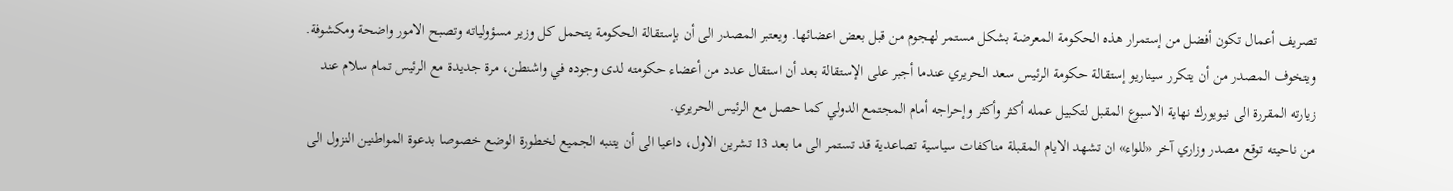تصريف أعمال تكون أفضل من إستمرار هذه الحكومة المعرضة بشكل مستمر لهجوم من قبل بعض اعضائها. ويعتبر المصدر الى أن بإستقالة الحكومة يتحمل كل وزير مسؤولياته وتصبح الامور واضحة ومكشوفة.
ويتخوف المصدر من أن يتكرر سيناريو إستقالة حكومة الرئيس سعد الحريري عندما أجبر على الإستقالة بعد أن استقال عدد من أعضاء حكومته لدى وجوده في واشنطن، مرة جديدة مع الرئيس تمام سلام عند زيارته المقررة الى نيويورك نهاية الاسبوع المقبل لتكبيل عمله أكثر وأكثر وإحراجه أمام المجتمع الدولي كما حصل مع الرئيس الحريري.
من ناحيته توقع مصدر وزاري آخر «للواء» ان تشهد الايام المقبلة مناكفات سياسية تصاعدية قد تستمر الى ما بعد 13 تشرين الاول، داعيا الى أن يتنبه الجميع لخطورة الوضع خصوصا بدعوة المواطنين النزول الى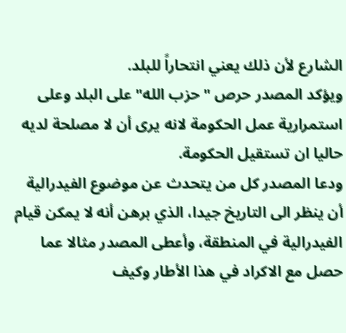الشارع لأن ذلك يعني انتحاراً للبلد.
ويؤكد المصدر حرص "حزب الله" على البلد وعلى استمرارية عمل الحكومة لانه يرى أن لا مصلحة لديه حاليا ان تستقيل الحكومة.
ودعا المصدر كل من يتحدث عن موضوع الفيدرالية أن ينظر الى التاريخ جيدا، الذي برهن أنه لا يمكن قيام الفيدرالية في المنطقة، وأعطى المصدر مثالا عما حصل مع الاكراد في هذا الأطار وكيف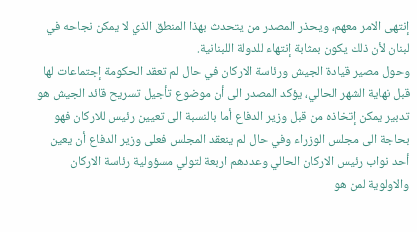إنتهى الامر معهم، ويحذر المصدر من يتحدث بهذا المنطق الذي لا يمكن نجاحه في لبنان لأن ذلك يكون بمثابة إنتهاء للدولة اللبنانية.
وحول مصير قيادة الجيش ورئاسة الاركان في حال لم تعقد الحكومة إجتماعات لها قبل نهاية الشهر الحالي، يؤكد المصدر الى أن موضوع تأجيل تسريح قائد الجيش هو تدبير يمكن إتخاذه من قبل وزير الدفاع أما بالنسبة الى تعيين رئيس للاركان فهو بحاجة الى مجلس الوزراء وفي حال لم ينعقد المجلس فعلى وزير الدفاع أن يعين أحد نواب رئيس الاركان الحالي وعددهم اربعة لتولي مسؤولية رئاسة الاركان والاولوية لمن هو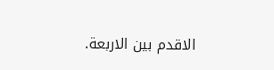الاقدم بين الاربعة.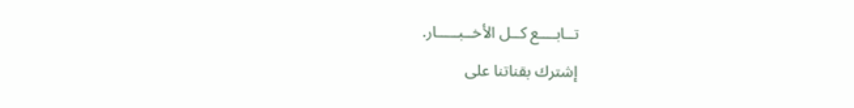تــابــــع كــل الأخــبـــــار.
إشترك بقناتنا على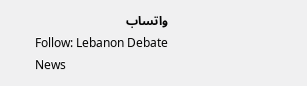واتساب
Follow: Lebanon Debate News